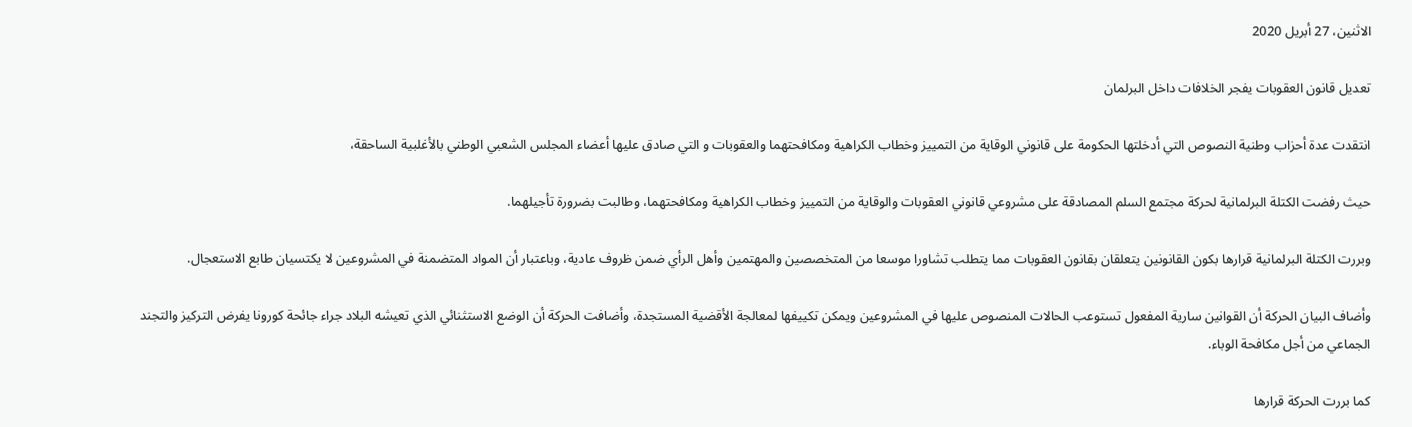الاثنين، 27 أبريل 2020

تعديل قانون العقوبات يفجر الخلافات داخل البرلمان

انتقدت عدة أحزاب وطنية النصوص التي أدخلتها الحكومة على قانوني الوقاية من التمييز وخطاب الكراهية ومكافحتهما والعقوبات و التي صادق عليها أعضاء المجلس الشعبي الوطني بالأغلبية الساحقة،

حيث رفضت الكتلة البرلمانية لحركة مجتمع السلم المصادقة على مشروعي قانوني العقوبات والوقاية من التمييز وخطاب الكراهية ومكافحتهما، وطالبت بضرورة تأجيلهما.

وبررت الكتلة البرلمانية قرارها بكون القانونين يتعلقان بقانون العقوبات مما يتطلب تشاورا موسعا من المتخصصين والمهتمين وأهل الرأي ضمن ظروف عادية، وباعتبار أن المواد المتضمنة في المشروعين لا يكتسيان طابع الاستعجال.

وأضاف البيان الحركة أن القوانين سارية المفعول تستوعب الحالات المنصوص عليها في المشروعين ويمكن تكييفها لمعالجة الأقضية المستجدة، وأضافت الحركة أن الوضع الاستثنائي الذي تعيشه البلاد جراء جائحة كورونا يفرض التركيز والتجند الجماعي من أجل مكافحة الوباء.

كما بررت الحركة قرارها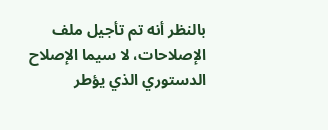بالنظر أنه تم تأجيل ملف الإصلاحات، لا سيما الإصلاح الدستوري الذي يؤطر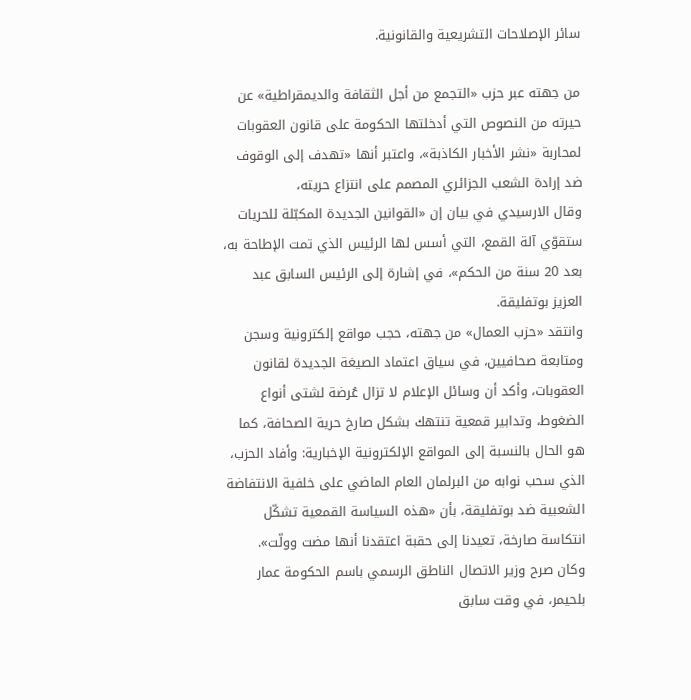سائر الإصلاحات التشريعية والقانونية.

من جهته عبر حزب «التجمع من أجل الثقافة والديمقراطية» عن حيرته من النصوص التي أدخلتها الحكومة على قانون العقوبات لمحاربة «نشر الأخبار الكاذبة»، واعتبر أنها «تهدف إلى الوقوف ضد إرادة الشعب الجزائري المصمم على انتزاع حريته،
وقال الارسيدي في بيان إن «القوانين الجديدة المكبّلة للحريات ستقوّي آلة القمع، التي أسس لها الرئيس الذي تمت الإطاحة به، بعد 20 سنة من الحكم»، في إشارة إلى الرئيس السابق عبد العزيز بوتفليقة.
وانتقد «حزب العمال» من جهته، حجب مواقع إلكترونية وسجن ومتابعة صحافيين، في سياق اعتماد الصيغة الجديدة لقانون العقوبات، وأكد أن وسائل الإعلام لا تزال عُرضة لشتى أنواع الضغوط، وتدابير قمعية تنتهك بشكل صارخ حرية الصحافة، كما هو الحال بالنسبة إلى المواقع الإلكترونية الإخبارية: وأفاد الحزب، الذي سحب نوابه من البرلمان العام الماضي على خلفية الانتفاضة الشعبية ضد بوتفليقة، بأن «هذه السياسة القمعية تشكّل انتكاسة صارخة، تعيدنا إلى حقبة اعتقدنا أنها مضت وولّت».
وكان صرح وزير الاتصال الناطق الرسمي باسم الحكومة عمار بلحيمر، في وقت سابق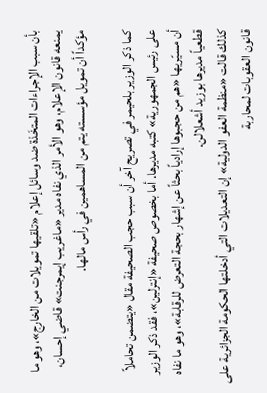بأن سبب الإجراءات المتخَذة ضد وسائل إعلام «تلقيها تمويلات من الخارج»، وهو ما يمنعه قانون الإعلام، وهو الأمر الذي نفاه مدير «ماغريب إيمرجنت» قاضي إحسان، مؤكداً أن تمويل مؤسسته يتم من المساهمين في رأس مالها.

كما ذكر الوزير بلحيمر في تصريح آخر أن سبب حجب الصحيفة مقال «يتضمن تحاملاً على رئيس الجمهورية» كتبه مديرها. أما بخصوص صحيفة «إنترلين»، فقد ذكر الوزير أن مسيّريها «هم من حجبوها إرادياً بحثاً عن إشهار بحجة التعرض للرقابة»، وهو ما نفاه قطعياً مديرها بوزيد أشعلالن.
كذلك قالت «منظمة العفو الدولية» إن التعديلات التي أدخلتها الحكومة الجزائرية على قانون العقوبات لمحاربة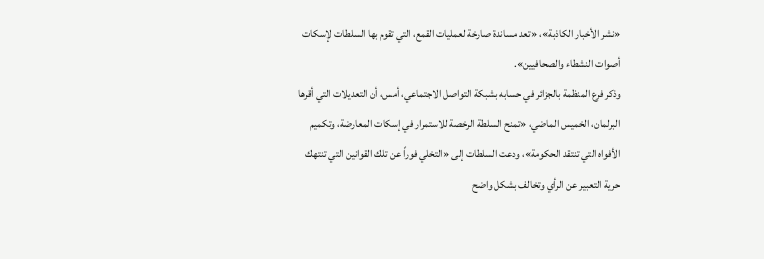«نشر الأخبار الكاذبة»، «تعد مساندة صارخة لعمليات القمع، التي تقوم بها السلطات لإسكات أصوات النشطاء والصحافيين».
وذكر فرع المنظمة بالجزائر في حسابه بشبكة التواصل الاجتماعي، أمس، أن التعديلات التي أقرها البرلمان، الخميس الماضي، «تمنح السلطة الرخصة للاستمرار في إسكات المعارضة، وتكميم الأفواه التي تنتقد الحكومة»، ودعت السلطات إلى «التخلي فوراً عن تلك القوانين التي تنتهك حرية التعبير عن الرأي وتخالف بشكل واضح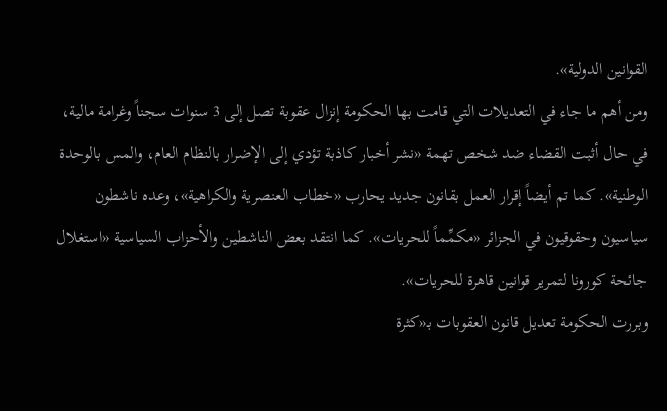القوانين الدولية».
ومن أهم ما جاء في التعديلات التي قامت بها الحكومة إنزال عقوبة تصل إلى 3 سنوات سجناً وغرامة مالية، في حال أثبت القضاء ضد شخص تهمة «نشر أخبار كاذبة تؤدي إلى الإضرار بالنظام العام، والمس بالوحدة الوطنية». كما تم أيضاً إقرار العمل بقانون جديد يحارب «خطاب العنصرية والكراهية»، وعده ناشطون سياسيون وحقوقيون في الجزائر «مكمِّماً للحريات». كما انتقد بعض الناشطين والأحزاب السياسية «استغلال جائحة كورونا لتمرير قوانين قاهرة للحريات».
وبررت الحكومة تعديل قانون العقوبات بـ«كثرة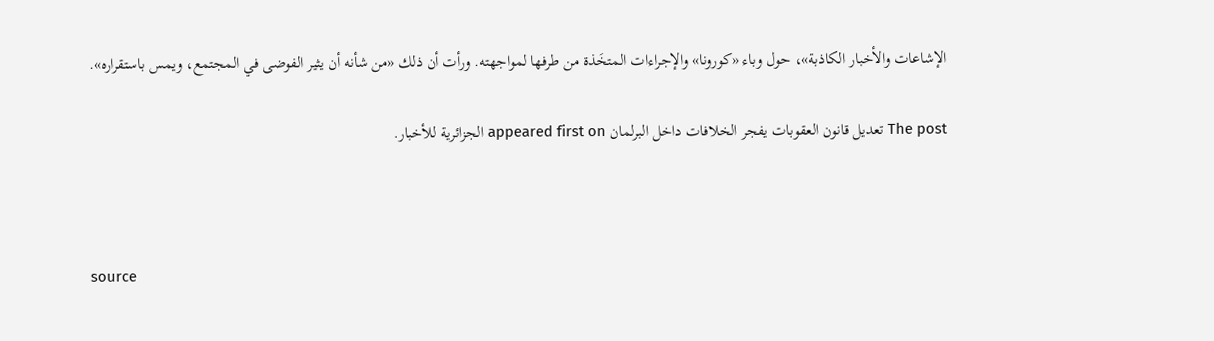الإشاعات والأخبار الكاذبة»، حول وباء «كورونا» والإجراءات المتخَذة من طرفها لمواجهته. ورأت أن ذلك «من شأنه أن يثير الفوضى في المجتمع، ويمس باستقراره».

The post تعديل قانون العقوبات يفجر الخلافات داخل البرلمان appeared first on الجزائرية للأخبار.



source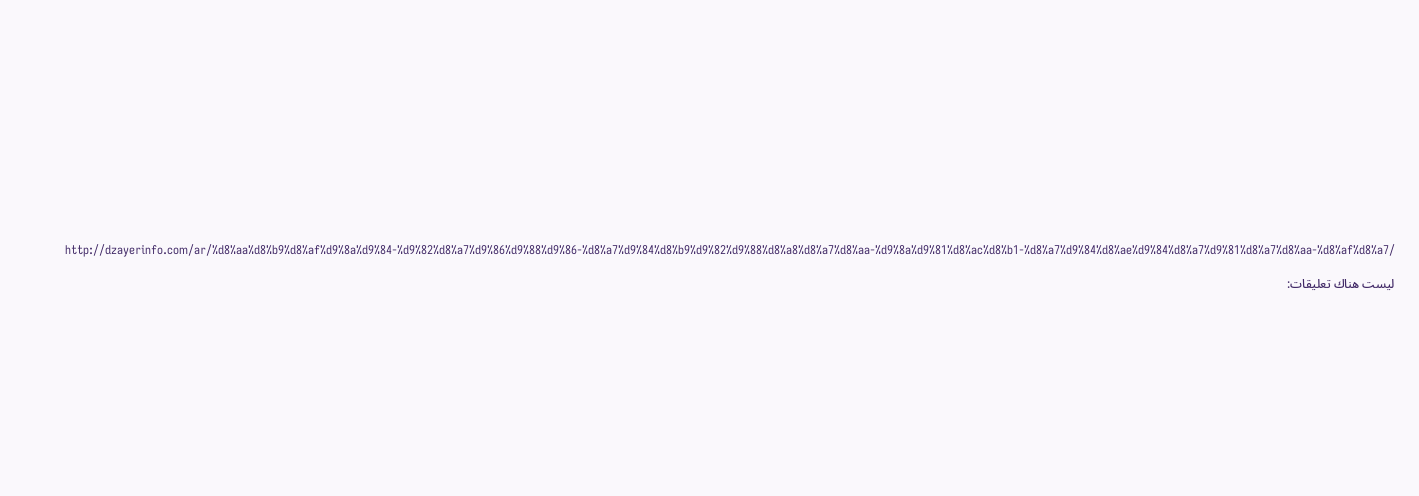http://dzayerinfo.com/ar/%d8%aa%d8%b9%d8%af%d9%8a%d9%84-%d9%82%d8%a7%d9%86%d9%88%d9%86-%d8%a7%d9%84%d8%b9%d9%82%d9%88%d8%a8%d8%a7%d8%aa-%d9%8a%d9%81%d8%ac%d8%b1-%d8%a7%d9%84%d8%ae%d9%84%d8%a7%d9%81%d8%a7%d8%aa-%d8%af%d8%a7/

ليست هناك تعليقات: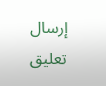إرسال تعليق